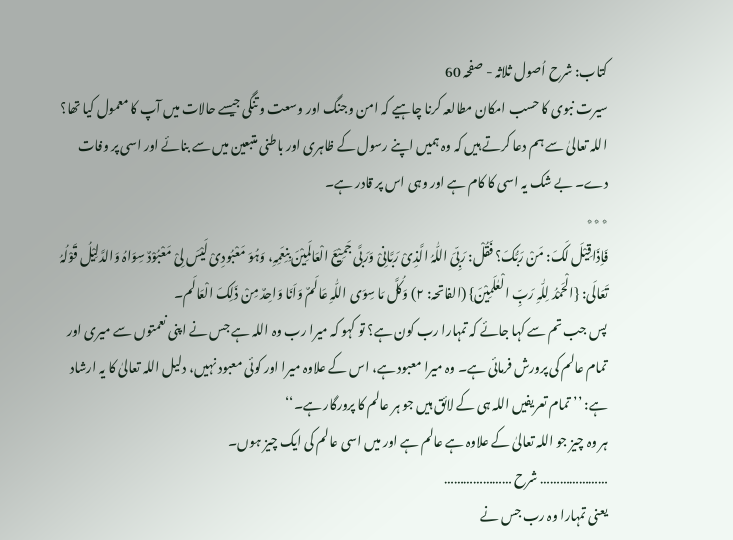کتاب: شرح اُصول ثلاثہ - صفحہ 60
سیرت نبوی کا حسب امکان مطالعہ کرنا چاہیے کہ امن وجنگ اور وسعت و تنگی جیسے حالات میں آپ کا معمول کیا تھا؟ اللہ تعالیٰ سے ہم دعا کرتے ہیں کہ وہ ہمیں اپنے رسول کے ظاہری اور باطنی متبعین میں سے بنائے اور اسی پر وفات دے۔ بے شک یہ اسی کا کام ہے اور وہی اس پر قادر ہے۔
٭٭٭
فَاِذَاقِیْلَ لَکَ: مَنْ رَبُّکَ؟ فَقُلْ: رَبِّیَ اللّٰہُ الَّذِیْ رَبَّانِیْ وَرَبَّی جَمِیْعَ الْعَالَمِیْنَ بِنِعَمِہِ، وَہُوَ مَعْبُودِیْ لَیْسَ لِیْ مَعْبُوْدٌ سِوَاہُ وَالدَّلِیْلُ قَوْلُہُ تَعَالَی: {الْحَمْدُ لِلّٰہِ رَبِّ الْعٰلَمِیْنَ} (الفاتحہ: ۲) وَکُلَّ مَا سِوَی اللّٰہِ عَالَمٌ وَاَنَا وَاحِدٌ مِنْ ذَلِکَ الْعَالَم۔
پس جب تم سے کہا جائے کہ تمہارا رب کون ہے؟ تو کہو کہ میرا رب وہ اللہ ہے جس نے اپنی نعمتوں سے میری اور تمام عالم کی پرورش فرمائی ہے۔ وہ میرا معبود ہے، اس کے علاوہ میرا اور کوئی معبود نہیں، دلیل اللہ تعالیٰ کا یہ ارشاد ہے: ’’تمام تعریفیں اللہ ہی کے لائق ہیں جو ہر عالم کا پرورگار ہے۔‘‘
ہر وہ چیز جو اللہ تعالیٰ کے علاوہ ہے عالم ہے اور میں اسی عالم کی ایک چیز ہوں۔
………………… شرح …………………
یعنی تمہارا وہ رب جس نے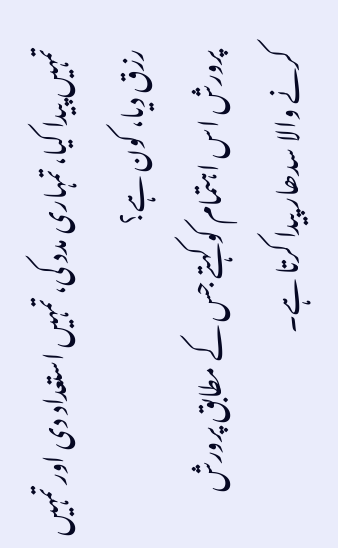تمہیں پیدا کیا، تمہاری مدد کی، تمہیں استعداد دی اور تمہیں رزق دیا، کون ہے؟
پرورش اس اہتمام کو کہتے جس کے مطابق پرورش کرنے والا سدھار پیدا کرتا ہے۔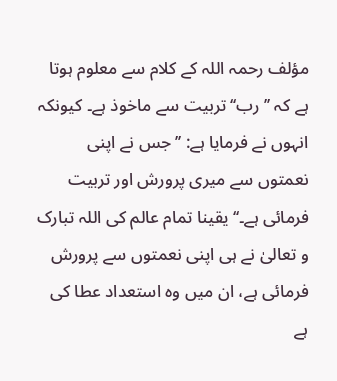مؤلف رحمہ اللہ کے کلام سے معلوم ہوتا ہے کہ ’’رب‘‘ تربیت سے ماخوذ ہے۔ کیونکہ انہوں نے فرمایا ہے: ’’جس نے اپنی نعمتوں سے میری پرورش اور تربیت فرمائی ہے۔‘‘ یقینا تمام عالم کی اللہ تبارک و تعالیٰ نے ہی اپنی نعمتوں سے پرورش فرمائی ہے، ان میں وہ استعداد عطا کی ہے